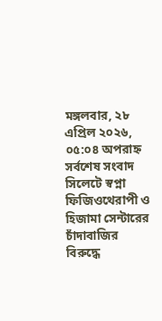মঙ্গলবার, ২৮ এপ্রিল ২০২৬, ০৫:০৪ অপরাহ্ন
সর্বশেষ সংবাদ
সিলেটে স্বপ্না ফিজিওথেরাপী ও হিজামা সেন্টারের চাঁদাবাজির বিরুদ্ধে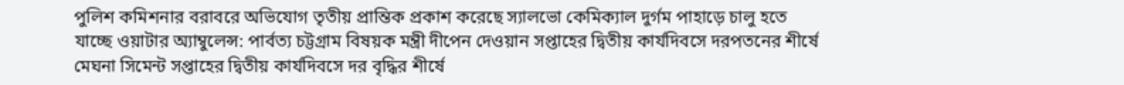পুলিশ কমিশনার বরাবরে অভিযোগ তৃতীয় প্রান্তিক প্রকাশ করেছে স্যালভো কেমিক্যাল দুর্গম পাহাড়ে চালু হতে যাচ্ছে ওয়াটার অ্যাম্বুলেন্স: পার্বত্য চট্টগ্রাম বিষয়ক মন্ত্রী দীপেন দেওয়ান সপ্তাহের দ্বিতীয় কার্যদিবসে দরপতনের শীর্ষে মেঘনা সিমেন্ট সপ্তাহের দ্বিতীয় কার্যদিবসে দর বৃদ্ধির শীর্ষে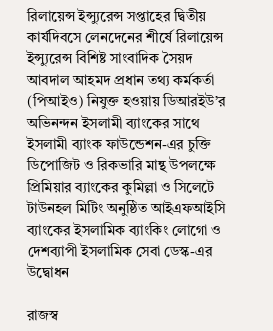রিলায়েন্স ইন্স্যুরেন্স সপ্তাহের দ্বিতীয় কার্যদিবসে লেনদেনের শীর্ষে রিলায়েন্স ইন্স্যুরেন্স বিশিষ্ট সাংবাদিক সৈয়দ আবদাল আহমদ প্রধান তথ্য কর্মকর্তা (পিআইও) নিযুক্ত হওয়ায় ডিআরইউ’র অভিনন্দন ইসলামী ব্যাংকের সাথে ইসলামী ব্যাংক ফাউন্ডেশন-এর চুক্তি ডিপোজিট ও রিকভারি মান্থ উপলক্ষে প্রিমিয়ার ব্যাংকের কুমিল্লা ও সিলেটে টাউনহল মিটিং অনুষ্ঠিত আইএফআইসি ব্যাংকের ইসলামিক ব্যাংকিং লোগো ও দেশব্যাপী ইসলামিক সেবা ডেস্ক-এর উদ্বোধন

রাজস্ব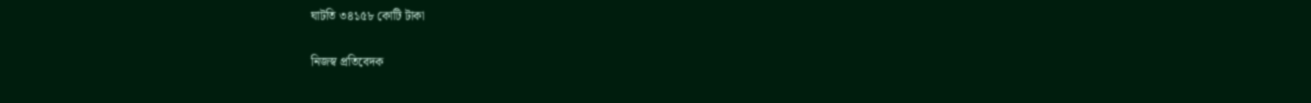ঘাটতি ৩৪১৫৮ কোটি টাকা

নিজস্ব প্রতিবেদক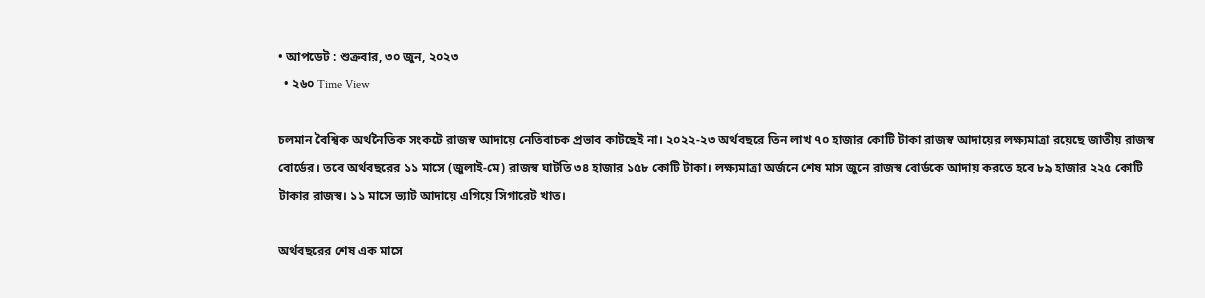• আপডেট : শুক্রবার, ৩০ জুন, ২০২৩
  • ২৬০ Time View

চলমান বৈশ্বিক অর্থনৈতিক সংকটে রাজস্ব আদায়ে নেতিবাচক প্রভাব কাটছেই না। ২০২২-২৩ অর্থবছরে তিন লাখ ৭০ হাজার কোটি টাকা রাজস্ব আদায়ের লক্ষ্যমাত্রা রয়েছে জাতীয় রাজস্ব বোর্ডের। তবে অর্থবছরের ১১ মাসে (জুলাই-মে) রাজস্ব ঘাটতি ৩৪ হাজার ১৫৮ কোটি টাকা। লক্ষ্যমাত্রা অর্জনে শেষ মাস জুনে রাজস্ব বোর্ডকে আদায় করতে হবে ৮৯ হাজার ২২৫ কোটি টাকার রাজস্ব। ১১ মাসে ভ্যাট আদায়ে এগিয়ে সিগারেট খাত।

অর্থবছরের শেষ এক মাসে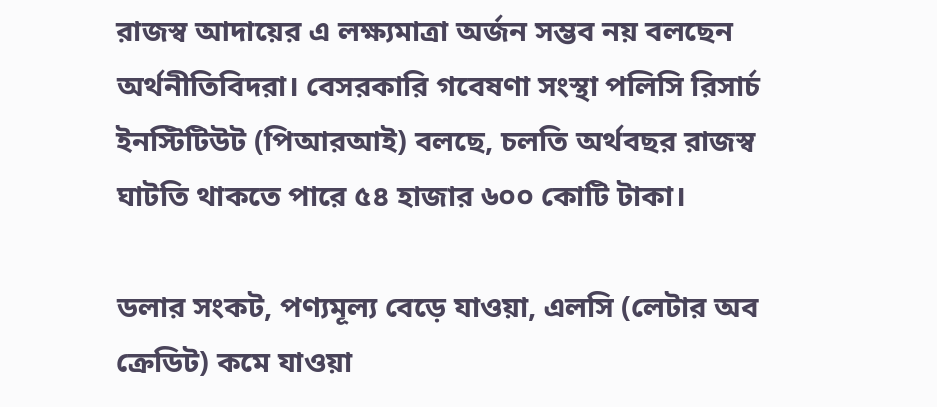রাজস্ব আদায়ের এ লক্ষ্যমাত্রা অর্জন সম্ভব নয় বলছেন অর্থনীতিবিদরা। বেসরকারি গবেষণা সংস্থা পলিসি রিসার্চ ইনস্টিটিউট (পিআরআই) বলছে, চলতি অর্থবছর রাজস্ব ঘাটতি থাকতে পারে ৫৪ হাজার ৬০০ কোটি টাকা।

ডলার সংকট, পণ্যমূল্য বেড়ে যাওয়া, এলসি (লেটার অব ক্রেডিট) কমে যাওয়া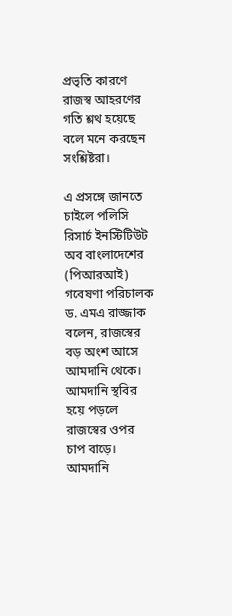প্রভৃতি কারণে রাজস্ব আহরণের গতি শ্লথ হয়েছে বলে মনে করছেন সংশ্লিষ্টরা।

এ প্রসঙ্গে জানতে চাইলে পলিসি রিসার্চ ইনস্টিটিউট অব বাংলাদেশের (পিআরআই) গবেষণা পরিচালক ড. এমএ রাজ্জাক বলেন, রাজস্বের বড় অংশ আসে আমদানি থেকে। আমদানি স্থবির হয়ে পড়লে রাজস্বের ওপর চাপ বাড়ে। আমদানি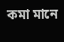কমা মানে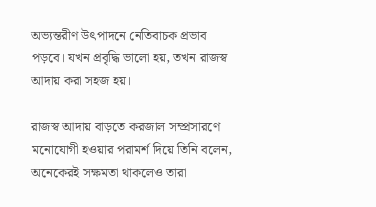অভ্যন্তরীণ উৎপাদনে নেতিবাচক প্রভাব পড়বে। যখন প্রবৃদ্ধি ভালো হয়, তখন রাজস্ব আদায় করা সহজ হয়।

রাজস্ব আদায় বাড়তে করজাল সম্প্রসারণে মনোযোগী হওয়ার পরামর্শ দিয়ে তিনি বলেন, অনেকেরই সক্ষমতা থাকলেও তারা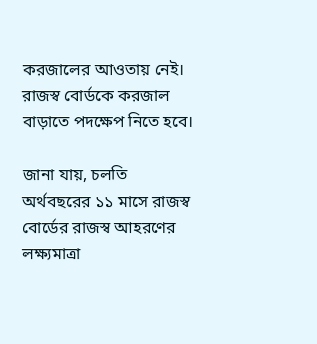করজালের আওতায় নেই। রাজস্ব বোর্ডকে করজাল বাড়াতে পদক্ষেপ নিতে হবে।

জানা যায়, চলতি অর্থবছরের ১১ মাসে রাজস্ব বোর্ডের রাজস্ব আহরণের লক্ষ্যমাত্রা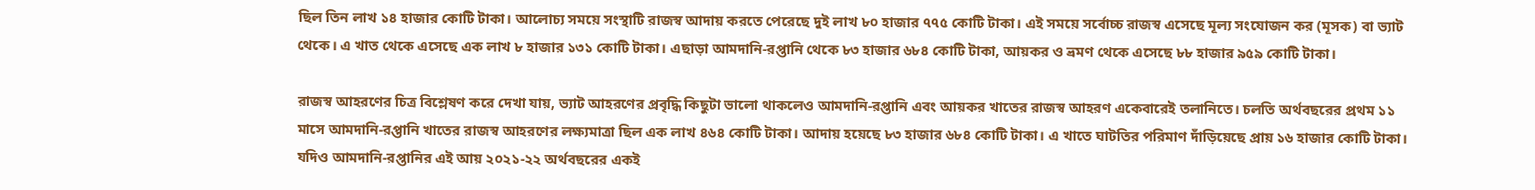ছিল তিন লাখ ১৪ হাজার কোটি টাকা। আলোচ্য সময়ে সংস্থাটি রাজস্ব আদায় করতে পেরেছে দুই লাখ ৮০ হাজার ৭৭৫ কোটি টাকা। এই সময়ে সর্বোচ্চ রাজস্ব এসেছে মূল্য সংযোজন কর (মূসক) বা ভ্যাট থেকে। এ খাত থেকে এসেছে এক লাখ ৮ হাজার ১৩১ কোটি টাকা। এছাড়া আমদানি-রপ্তানি থেকে ৮৩ হাজার ৬৮৪ কোটি টাকা, আয়কর ও ভ্রমণ থেকে এসেছে ৮৮ হাজার ৯৫৯ কোটি টাকা।

রাজস্ব আহরণের চিত্র বিশ্লেষণ করে দেখা যায়, ভ্যাট আহরণের প্রবৃদ্ধি কিছুটা ভালো থাকলেও আমদানি-রপ্তানি এবং আয়কর খাতের রাজস্ব আহরণ একেবারেই তলানিতে। চলতি অর্থবছরের প্রথম ১১ মাসে আমদানি-রপ্তানি খাতের রাজস্ব আহরণের লক্ষ্যমাত্রা ছিল এক লাখ ৪৬৪ কোটি টাকা। আদায় হয়েছে ৮৩ হাজার ৬৮৪ কোটি টাকা। এ খাতে ঘাটতির পরিমাণ দাঁড়িয়েছে প্রায় ১৬ হাজার কোটি টাকা। যদিও আমদানি-রপ্তানির এই আয় ২০২১-২২ অর্থবছরের একই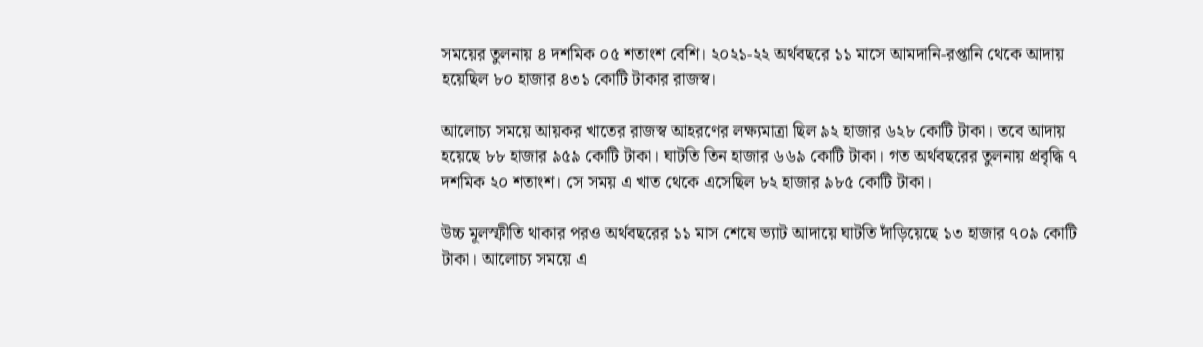সময়ের তুলনায় ৪ দশমিক ০৫ শতাংশ বেশি। ২০২১-২২ অর্থবছরে ১১ মাসে আমদানি-রপ্তানি থেকে আদায় হয়েছিল ৮০ হাজার ৪৩১ কোটি টাকার রাজস্ব।

আলোচ্য সময়ে আয়কর খাতের রাজস্ব আহরণের লক্ষ্যমাত্রা ছিল ৯২ হাজার ৬২৮ কোটি টাকা। তবে আদায় হয়েছে ৮৮ হাজার ৯৫৯ কোটি টাকা। ঘাটতি তিন হাজার ৬৬৯ কোটি টাকা। গত অর্থবছরের তুলনায় প্রবৃদ্ধি ৭ দশমিক ২০ শতাংশ। সে সময় এ খাত থেকে এসেছিল ৮২ হাজার ৯৮৫ কোটি টাকা।

উচ্চ মূলস্ফীতি থাকার পরও অর্থবছরের ১১ মাস শেষে ভ্যাট আদায়ে ঘাটতি দাঁড়িয়েছে ১৩ হাজার ৭০৯ কোটি টাকা। আলোচ্য সময়ে এ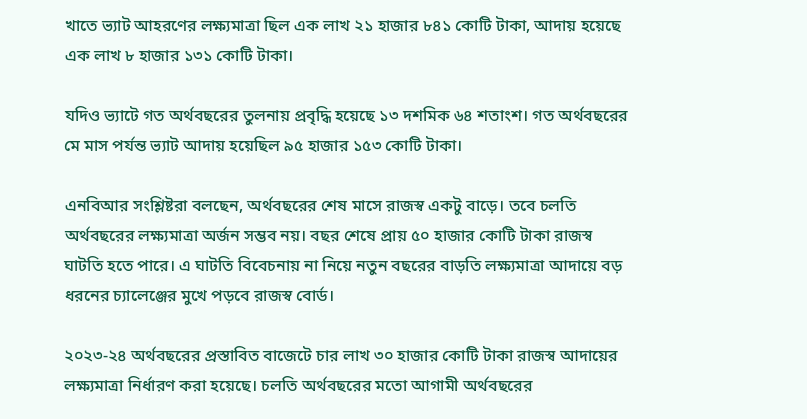খাতে ভ্যাট আহরণের লক্ষ্যমাত্রা ছিল এক লাখ ২১ হাজার ৮৪১ কোটি টাকা, আদায় হয়েছে এক লাখ ৮ হাজার ১৩১ কোটি টাকা।

যদিও ভ্যাটে গত অর্থবছরের তুলনায় প্রবৃদ্ধি হয়েছে ১৩ দশমিক ৬৪ শতাংশ। গত অর্থবছরের মে মাস পর্যন্ত ভ্যাট আদায় হয়েছিল ৯৫ হাজার ১৫৩ কোটি টাকা।

এনবিআর সংশ্লিষ্টরা বলছেন, অর্থবছরের শেষ মাসে রাজস্ব একটু বাড়ে। তবে চলতি অর্থবছরের লক্ষ্যমাত্রা অর্জন সম্ভব নয়। বছর শেষে প্রায় ৫০ হাজার কোটি টাকা রাজস্ব ঘাটতি হতে পারে। এ ঘাটতি বিবেচনায় না নিয়ে নতুন বছরের বাড়তি লক্ষ্যমাত্রা আদায়ে বড় ধরনের চ্যালেঞ্জের মুখে পড়বে রাজস্ব বোর্ড।

২০২৩-২৪ অর্থবছরের প্রস্তাবিত বাজেটে চার লাখ ৩০ হাজার কোটি টাকা রাজস্ব আদায়ের লক্ষ্যমাত্রা নির্ধারণ করা হয়েছে। চলতি অর্থবছরের মতো আগামী অর্থবছরের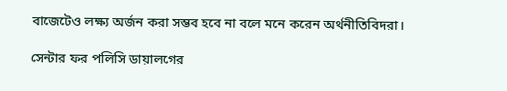বাজেটেও লক্ষ্য অর্জন করা সম্ভব হবে না বলে মনে করেন অর্থনীতিবিদরা।

সেন্টার ফর পলিসি ডায়ালগের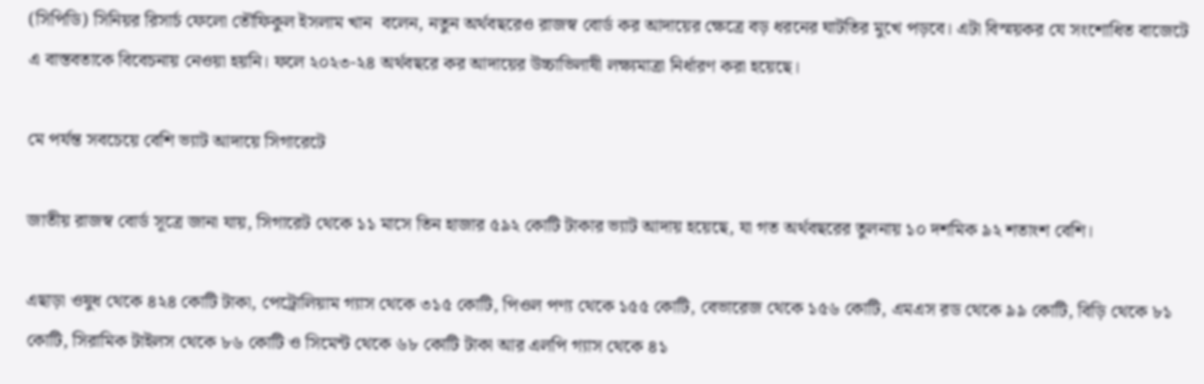(সিপিডি) সিনিয়র রিসার্চ ফেলো তৌফিকুল ইসলাম খান  বলেন, নতুন অর্থবছরেও রাজস্ব বোর্ড কর আদায়ের ক্ষেত্রে বড় ধরনের ঘাটতির মুখে পড়বে। এটা বিস্ময়কর যে সংশোধিত বাজেটে এ বাস্তবতাকে বিবেচনায় নেওয়া হয়নি। ফলে ২০২৩-২৪ অর্থবছরে কর আদায়ের উচ্চাভিলাষী লক্ষ্যমাত্রা নির্ধারণ করা হয়েছে।

মে পর্যন্ত সবচেয়ে বেশি ভ্যাট আদায়ে সিগারেটে

জাতীয় রাজস্ব বোর্ড সূত্রে জানা যায়, সিগারেট থেকে ১১ মাসে তিন হাজার ৫৯২ কোটি টাকার ভ্যাট আদায় হয়েছে, যা গত অর্থবছরের তুলনায় ১০ দশমিক ৯২ শতাংশ বেশি।

এছাড়া ওষুধ থেকে ৪২৪ কোটি টাকা, পেট্রোলিয়াম গ্যাস থেকে ৩১৫ কোটি, পিওল পণ্য থেকে ১৫৫ কোটি, বেভারেজ থেকে ১৫৬ কোটি, এমএস রড থেকে ৯৯ কোটি, বিড়ি থেকে ৮১ কোটি, সিরামিক টাইলস থেকে ৮৬ কোটি ও সিমেন্ট থেকে ৬৮ কোটি টাকা আর এলপি গ্যাস থেকে ৪১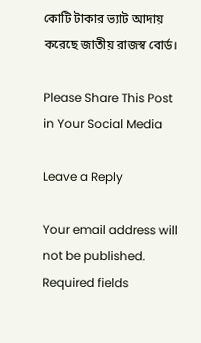কোটি টাকার ভ্যাট আদায় করেছে জাতীয় রাজস্ব বোর্ড।

Please Share This Post in Your Social Media

Leave a Reply

Your email address will not be published. Required fields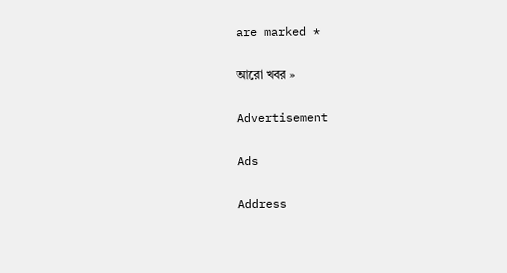are marked *

আরো খবর »

Advertisement

Ads

Address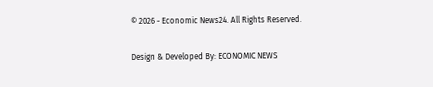© 2026 - Economic News24. All Rights Reserved.

Design & Developed By: ECONOMIC NEWS